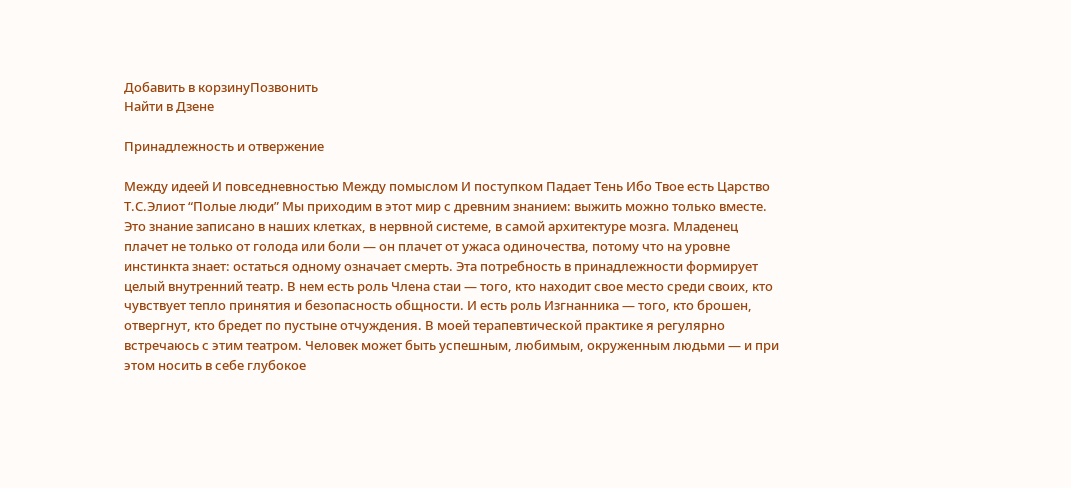Добавить в корзинуПозвонить
Найти в Дзене

Принадлежность и отвержение

Между идеей И повседневностью Между помыслом И поступком Падает Тень Ибо Твое есть Царство Т.С.Элиот “Полые люди” Мы приходим в этот мир с древним знанием: выжить можно только вместе. Это знание записано в наших клетках, в нервной системе, в самой архитектуре мозга. Младенец плачет не только от голода или боли — он плачет от ужаса одиночества, потому что на уровне инстинкта знает: остаться одному означает смерть. Эта потребность в принадлежности формирует целый внутренний театр. В нем есть роль Члена стаи — того, кто находит свое место среди своих, кто чувствует тепло принятия и безопасность общности. И есть роль Изгнанника — того, кто брошен, отвергнут, кто бредет по пустыне отчуждения. В моей терапевтической практике я регулярно встречаюсь с этим театром. Человек может быть успешным, любимым, окруженным людьми — и при этом носить в себе глубокое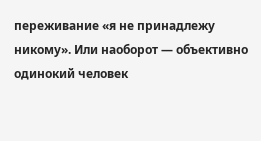переживание «я не принадлежу никому». Или наоборот — объективно одинокий человек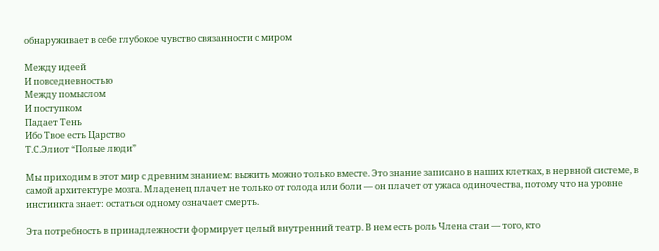обнаруживает в себе глубокое чувство связанности с миром

Между идеей
И повседневностью
Между помыслом
И поступком
Падает Тень
Ибо Твое есть Царство
Т.С.Элиот “Полые люди”

Мы приходим в этот мир с древним знанием: выжить можно только вместе. Это знание записано в наших клетках, в нервной системе, в самой архитектуре мозга. Младенец плачет не только от голода или боли — он плачет от ужаса одиночества, потому что на уровне инстинкта знает: остаться одному означает смерть.

Эта потребность в принадлежности формирует целый внутренний театр. В нем есть роль Члена стаи — того, кто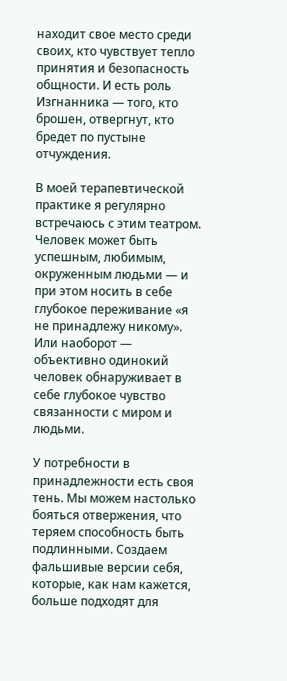находит свое место среди своих, кто чувствует тепло принятия и безопасность общности. И есть роль Изгнанника — того, кто брошен, отвергнут, кто бредет по пустыне отчуждения.

В моей терапевтической практике я регулярно встречаюсь с этим театром. Человек может быть успешным, любимым, окруженным людьми — и при этом носить в себе глубокое переживание «я не принадлежу никому». Или наоборот — объективно одинокий человек обнаруживает в себе глубокое чувство связанности с миром и людьми.

У потребности в принадлежности есть своя тень. Мы можем настолько бояться отвержения, что теряем способность быть подлинными. Создаем фальшивые версии себя, которые, как нам кажется, больше подходят для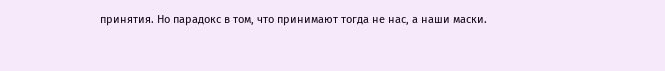принятия. Но парадокс в том, что принимают тогда не нас, а наши маски.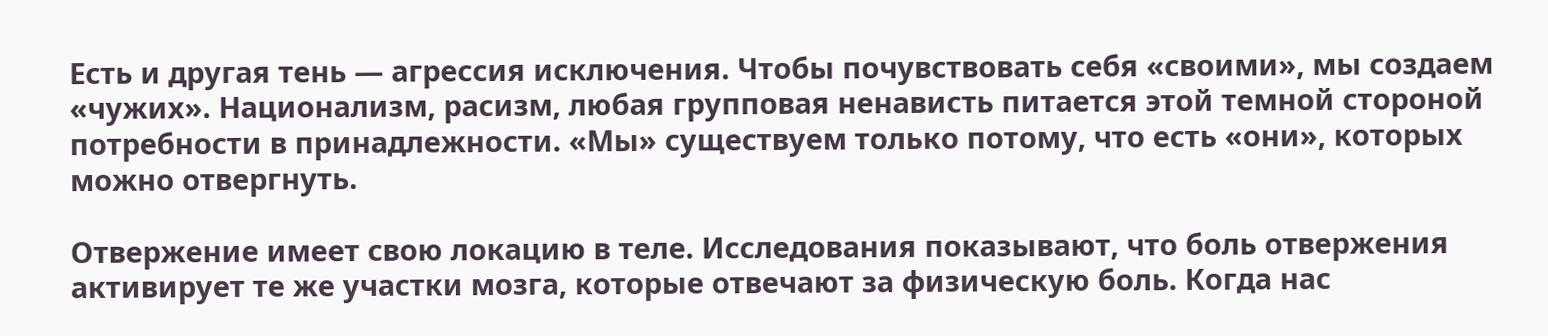Есть и другая тень — агрессия исключения. Чтобы почувствовать себя «своими», мы создаем «чужих». Национализм, расизм, любая групповая ненависть питается этой темной стороной потребности в принадлежности. «Мы» существуем только потому, что есть «они», которых можно отвергнуть.

Отвержение имеет свою локацию в теле. Исследования показывают, что боль отвержения активирует те же участки мозга, которые отвечают за физическую боль. Когда нас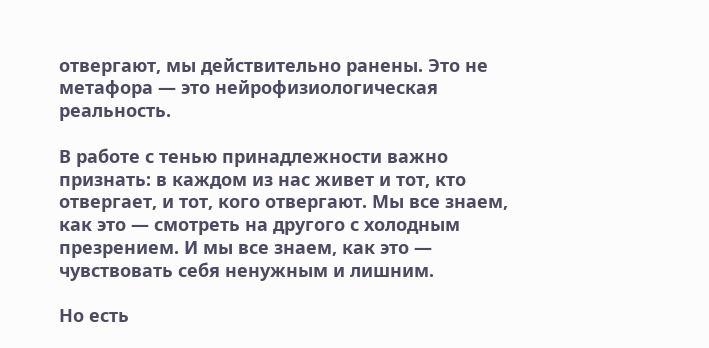отвергают, мы действительно ранены. Это не метафора — это нейрофизиологическая реальность.

В работе с тенью принадлежности важно признать: в каждом из нас живет и тот, кто отвергает, и тот, кого отвергают. Мы все знаем, как это — смотреть на другого с холодным презрением. И мы все знаем, как это — чувствовать себя ненужным и лишним.

Но есть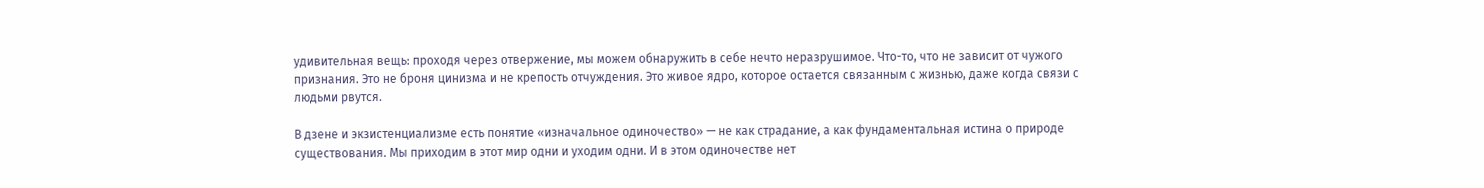удивительная вещь: проходя через отвержение, мы можем обнаружить в себе нечто неразрушимое. Что-то, что не зависит от чужого признания. Это не броня цинизма и не крепость отчуждения. Это живое ядро, которое остается связанным с жизнью, даже когда связи с людьми рвутся.

В дзене и экзистенциализме есть понятие «изначальное одиночество» — не как страдание, а как фундаментальная истина о природе существования. Мы приходим в этот мир одни и уходим одни. И в этом одиночестве нет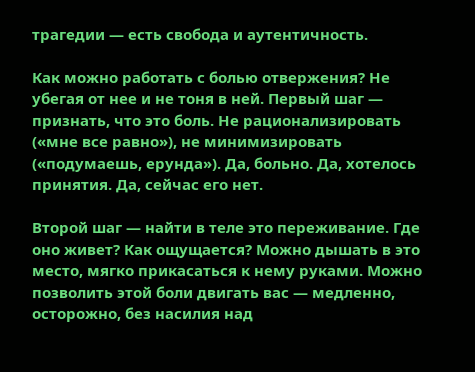трагедии — есть свобода и аутентичность.

Как можно работать с болью отвержения? Не убегая от нее и не тоня в ней. Первый шаг — признать, что это боль. Не рационализировать («мне все равно»), не минимизировать («подумаешь, ерунда»). Да, больно. Да, хотелось принятия. Да, сейчас его нет.

Второй шаг — найти в теле это переживание. Где оно живет? Как ощущается? Можно дышать в это место, мягко прикасаться к нему руками. Можно позволить этой боли двигать вас — медленно, осторожно, без насилия над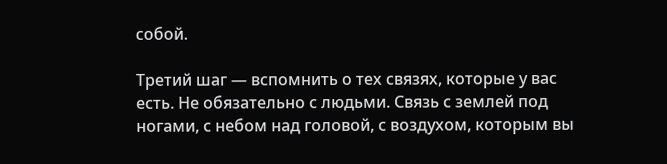собой.

Третий шаг — вспомнить о тех связях, которые у вас есть. Не обязательно с людьми. Связь с землей под ногами, с небом над головой, с воздухом, которым вы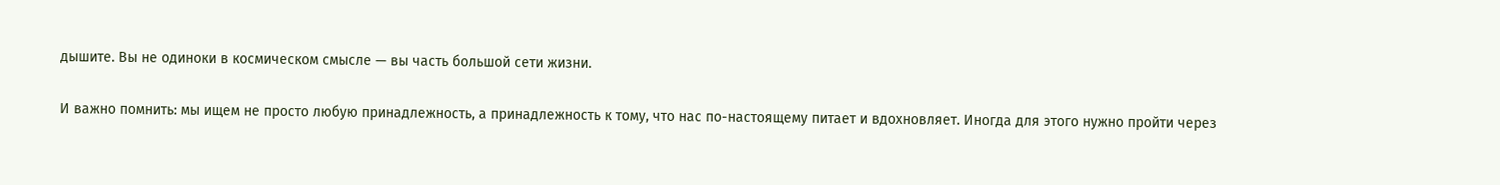дышите. Вы не одиноки в космическом смысле — вы часть большой сети жизни.

И важно помнить: мы ищем не просто любую принадлежность, а принадлежность к тому, что нас по-настоящему питает и вдохновляет. Иногда для этого нужно пройти через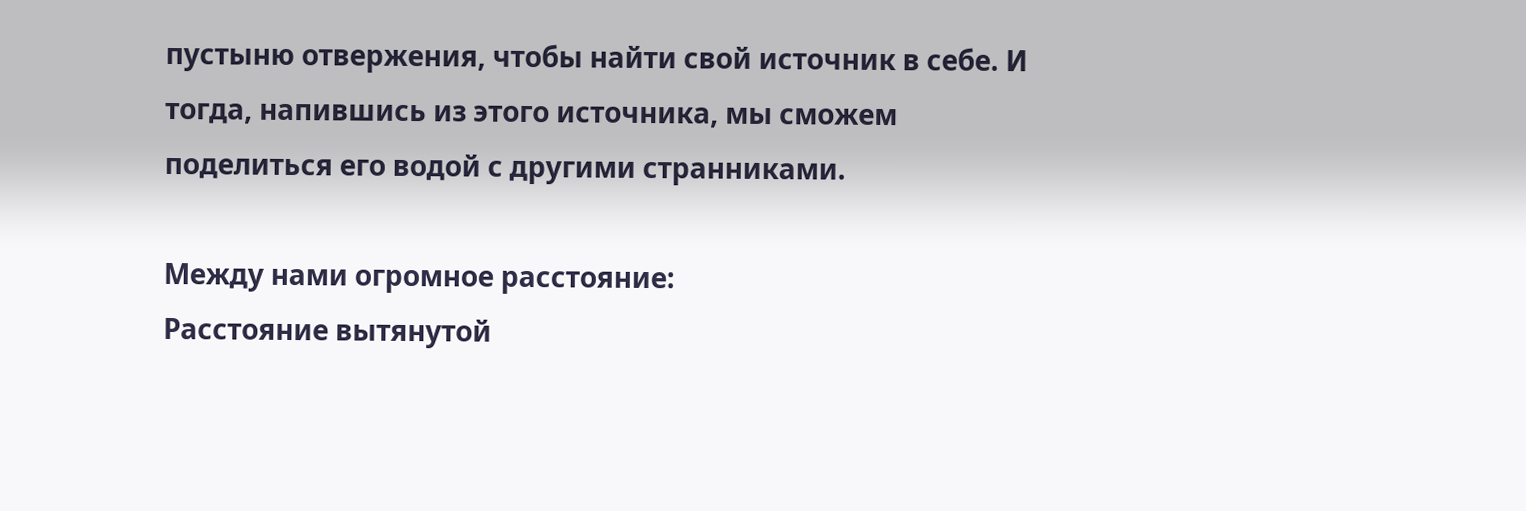пустыню отвержения, чтобы найти свой источник в себе. И тогда, напившись из этого источника, мы сможем поделиться его водой с другими странниками.

Между нами огромное расстояние:
Расстояние вытянутой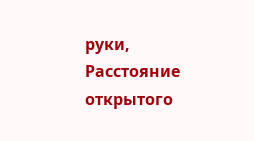руки,
Расстояние открытого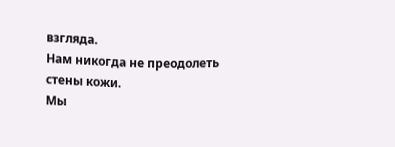взгляда.
Нам никогда не преодолеть стены кожи.
Мы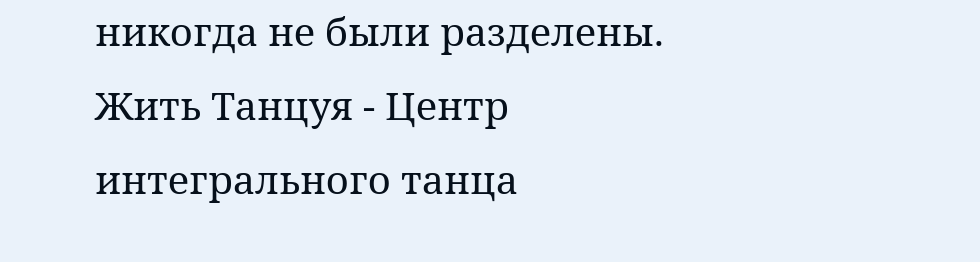никогда не были разделены.
Жить Танцуя - Центр интегрального танца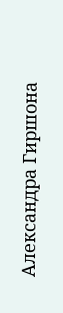Александра Гиршона